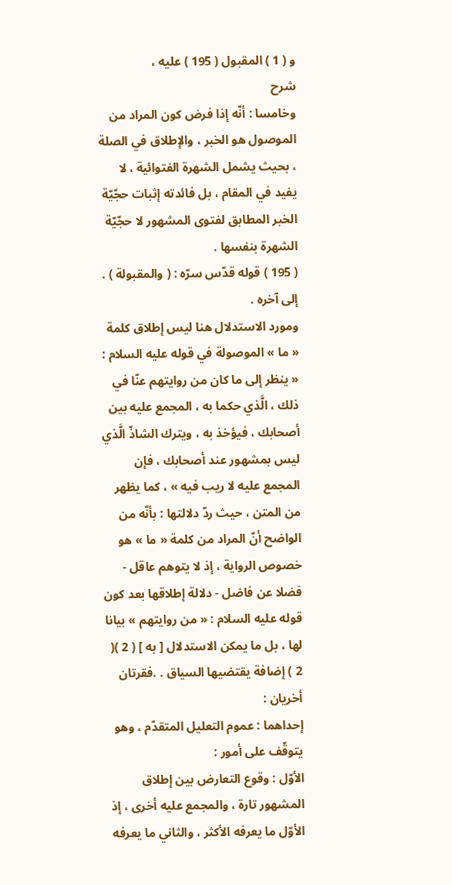و ( 1 ) المقبول ( 195 ) عليه ،
شرح
وخامسا : أنّه إذا فرض كون المراد من الموصول هو الخبر ، والإطلاق في الصلة ، بحيث يشمل الشهرة الفتوائية ، لا يفيد في المقام ، بل فائدته إثبات حجّيّة الخبر المطابق لفتوى المشهور لا حجّيّة الشهرة بنفسها .
( 195 ) قوله قدّس سرّه : ( والمقبولة ) . إلى آخره .
ومورد الاستدلال هنا ليس إطلاق كلمة « ما » الموصولة في قوله عليه السلام :
« ينظر إلى ما كان من روايتهم عنّا في ذلك ، الَّذي حكما به ، المجمع عليه بين أصحابك ، فيؤخذ به ، ويترك الشاذّ الَّذي ليس بمشهور عند أصحابك ، فإن المجمع عليه لا ريب فيه » ، كما يظهر من المتن ، حيث ردّ دلالتها : بأنّه من الواضح أنّ المراد من كلمة « ما » هو خصوص الرواية ، إذ لا يتوهم عاقل - فضلا عن فاضل - دلالة إطلاقها بعد كون قوله عليه السلام : « من روايتهم » بيانا لها ، بل ما يمكن الاستدلال [ به ] ( 2 )( 2 ) إضافة يقتضيها السياق . .فقرتان أخريان :
إحداهما : عموم التعليل المتقدّم ، وهو يتوقّف على أمور :
الأوّل : وقوع التعارض بين إطلاق المشهور تارة ، والمجمع عليه أخرى ، إذ الأوّل ما يعرفه الأكثر ، والثاني ما يعرفه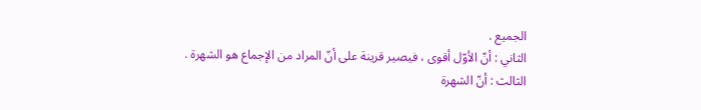الجميع .
الثاني : أنّ الأوّل أقوى ، فيصير قرينة على أنّ المراد من الإجماع هو الشهرة .
الثالث : أنّ الشهرة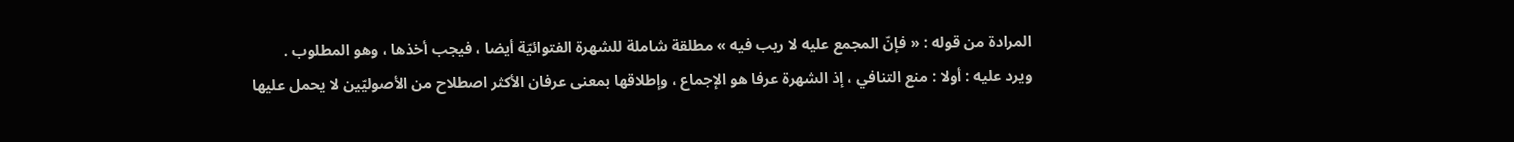المرادة من قوله : « فإنّ المجمع عليه لا ريب فيه » مطلقة شاملة للشهرة الفتوائيّة أيضا ، فيجب أخذها ، وهو المطلوب .
ويرد عليه : أولا : منع التنافي ، إذ الشهرة عرفا هو الإجماع ، وإطلاقها بمعنى عرفان الأكثر اصطلاح من الأصوليّين لا يحمل عليها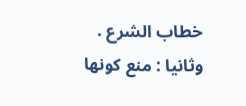خطاب الشرع .
وثانيا : منع كونها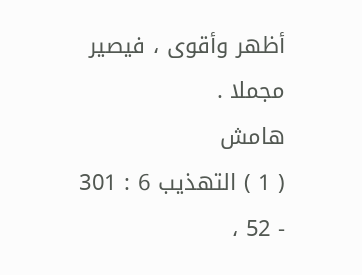أظهر وأقوى ، فيصير مجملا .
هامش
( 1 ) التهذيب 6 : 301 - 52 ،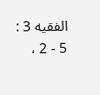الفقيه 3 : 5 - 2 ،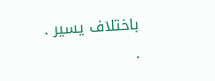باختلاف يسير . .